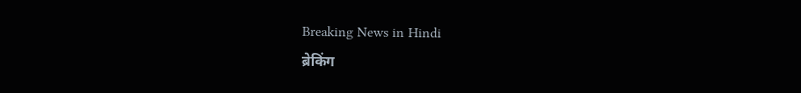Breaking News in Hindi
ब्रेकिंग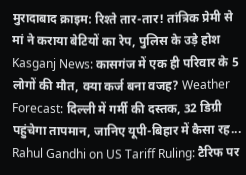मुरादाबाद क्राइम: रिश्ते तार-तार! तांत्रिक प्रेमी से मां ने कराया बेटियों का रेप, पुलिस के उड़े होश Kasganj News: कासगंज में एक ही परिवार के 5 लोगों की मौत, क्या कर्ज बना वजह? Weather Forecast: दिल्ली में गर्मी की दस्तक, 32 डिग्री पहुंचेगा तापमान, जानिए यूपी-बिहार में कैसा रह... Rahul Gandhi on US Tariff Ruling: टैरिफ पर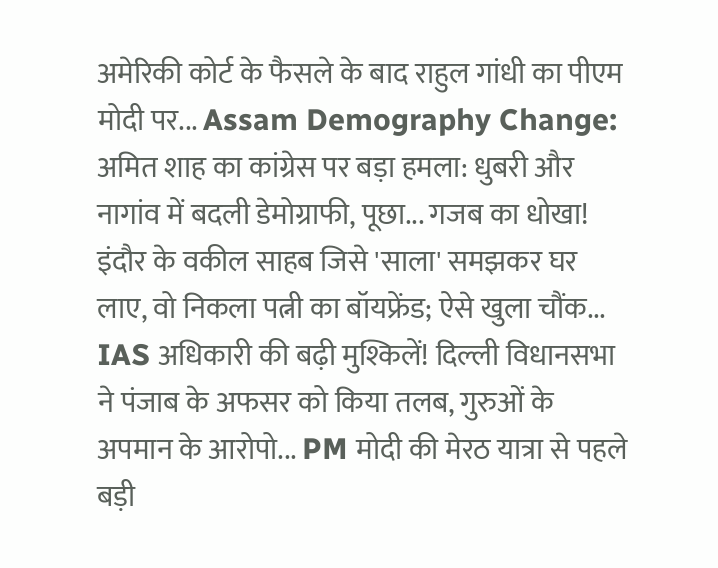अमेरिकी कोर्ट के फैसले के बाद राहुल गांधी का पीएम मोदी पर... Assam Demography Change: अमित शाह का कांग्रेस पर बड़ा हमला: धुबरी और नागांव में बदली डेमोग्राफी, पूछा... गजब का धोखा! इंदौर के वकील साहब जिसे 'साला' समझकर घर लाए, वो निकला पत्नी का बॉयफ्रेंड; ऐसे खुला चौंक... IAS अधिकारी की बढ़ी मुश्किलें! दिल्ली विधानसभा ने पंजाब के अफसर को किया तलब, गुरुओं के अपमान के आरोपो... PM मोदी की मेरठ यात्रा से पहले बड़ी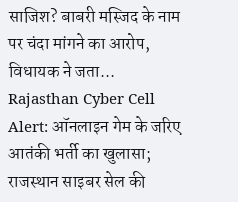साजिश? बाबरी मस्जिद के नाम पर चंदा मांगने का आरोप, विधायक ने जता... Rajasthan Cyber Cell Alert: ऑनलाइन गेम के जरिए आतंकी भर्ती का खुलासा; राजस्थान साइबर सेल की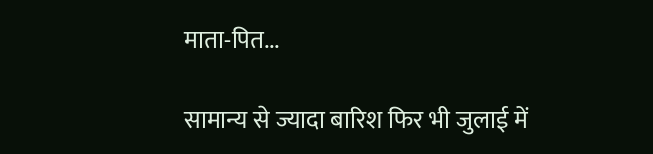माता-पित...

सामान्य से ज्यादा बारिश फिर भी जुलाई में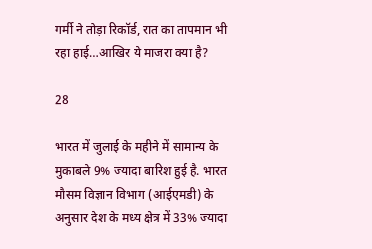गर्मी ने तोड़ा रिकॉर्ड, रात का तापमान भी रहा हाई…आखिर ये माजरा क्या है?

28

भारत में जुलाई के महीने में सामान्य के मुकाबले 9% ज्यादा बारिश हुई है. भारत मौसम विज्ञान विभाग (आईएमडी) के अनुसार देश के मध्य क्षेत्र में 33% ज्यादा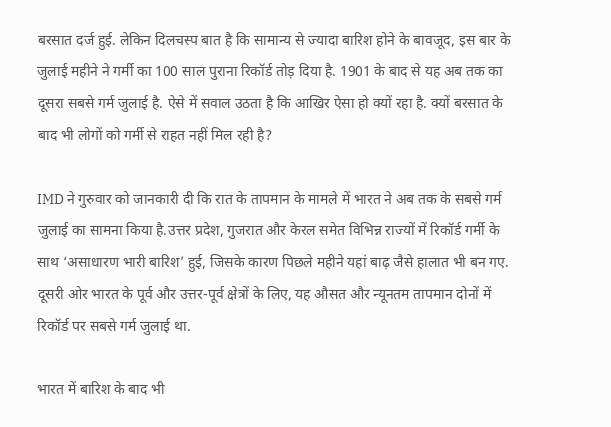बरसात दर्ज हुई. लेकिन दिलचस्प बात है कि सामान्य से ज्यादा बारिश होने के बावजूद, इस बार के जुलाई महीने ने गर्मी का 100 साल पुराना रिकॉर्ड तोड़ दिया है. 1901 के बाद से यह अब तक का दूसरा सबसे गर्म जुलाई है. ऐसे में सवाल उठता है कि आखिर ऐसा हो क्यों रहा है. क्यों बरसात के बाद भी लोगों को गर्मी से राहत नहीं मिल रही है?

IMD ने गुरुवार को जानकारी दी कि रात के तापमान के मामले में भारत ने अब तक के सबसे गर्म जुलाई का सामना किया है.उत्तर प्रदेश, गुजरात और केरल समेत विभिन्न राज्यों में रिकॉर्ड गर्मी के साथ ‘असाधारण भारी बारिश’ हुई, जिसके कारण पिछले महीने यहां बाढ़ जैसे हालात भी बन गए. दूसरी ओर भारत के पूर्व और उत्तर-पूर्व क्षेत्रों के लिए, यह औसत और न्यूनतम तापमान दोनों में रिकॉर्ड पर सबसे गर्म जुलाई था.

भारत में बारिश के बाद भी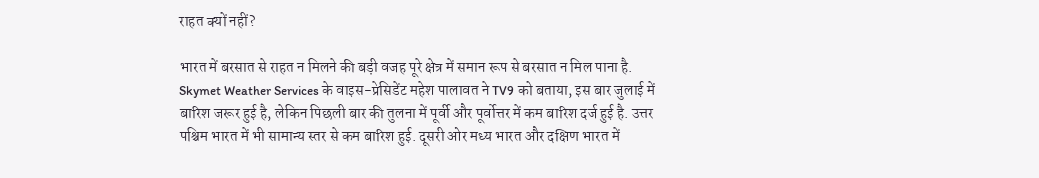राहत क्यों नहीं?

भारत में बरसात से राहत न मिलने की बड़ी वजह पूरे क्षेत्र में समान रूप से बरसात न मिल पाना है. Skymet Weather Services के वाइस-प्रेसिडेंट महेश पालावत ने TV9 को बताया, इस बार जुलाई में बारिश जरूर हुई है, लेकिन पिछली बार की तुलना में पूर्वी और पूर्वोत्तर में कम बारिश दर्ज हुई है. उत्तर पश्चिम भारत में भी सामान्य स्तर से कम बारिश हुई. दूसरी ओर मध्य भारत और दक्षिण भारत में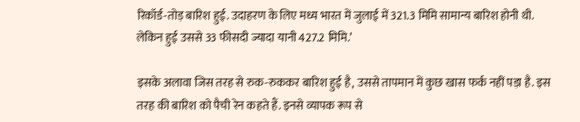रिकॉर्ड-तोड़ बारिश हुई. उदाहरण के लिए मध्य भारत में जुलाई में 321.3 मिमि सामान्य बारिश होनी थी. लेकिन हुई उससे 33 फीसदी ज्यादा यानी 427.2 मिमि.’

इसके अलावा जिस तरह से रुक-रुककर बारिश हुई है, उससे तापमान में कुछ खास फर्क नहीं पड़ा है. इस तरह की बारिश को पैची रेन कहते हैं. इनसे व्यापक रूप से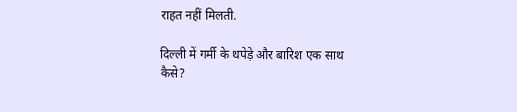राहत नहीं मिलती.

दिल्ली में गर्मी के थपेड़े और बारिश एक साथ कैसे?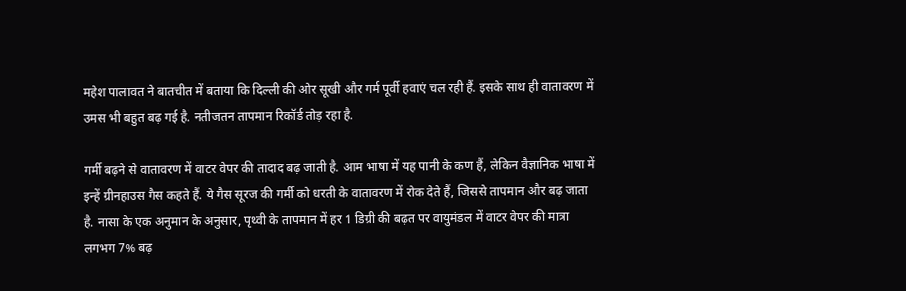महेश पालावत ने बातचीत में बताया कि दिल्ली की ओर सूखी और गर्म पूर्वी हवाएं चल रही हैं. इसके साथ ही वातावरण में उमस भी बहुत बढ़ गई है. नतीजतन तापमान रिकॉर्ड तोड़ रहा है.

गर्मी बढ़ने से वातावरण में वाटर वेपर की तादाद बढ़ जाती है. आम भाषा में यह पानी के कण हैं, लेकिन वैज्ञानिक भाषा में इन्हें ग्रीनहाउस गैस कहते हैं. ये गैस सूरज की गर्मी को धरती के वातावरण में रोक देते हैं, जिससे तापमान और बढ़ जाता है. नासा के एक अनुमान के अनुसार, पृथ्वी के तापमान में हर 1 डिग्री की बढ़त पर वायुमंडल में वाटर वेपर की मात्रा लगभग 7% बढ़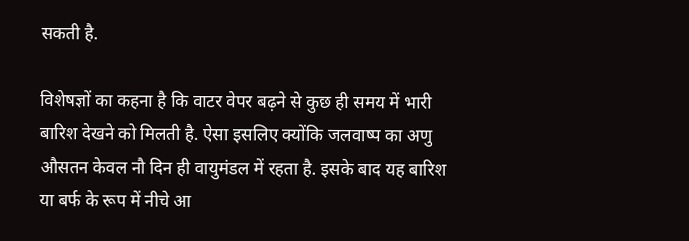सकती है.

विशेषज्ञों का कहना है कि वाटर वेपर बढ़ने से कुछ ही समय में भारी बारिश देखने को मिलती है. ऐसा इसलिए क्योंकि जलवाष्प का अणु औसतन केवल नौ दिन ही वायुमंडल में रहता है. इसके बाद यह बारिश या बर्फ के रूप में नीचे आ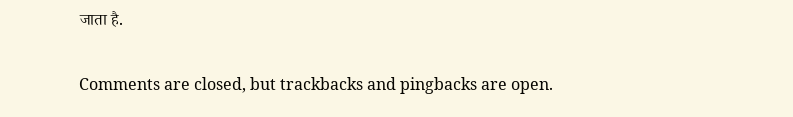जाता है.

Comments are closed, but trackbacks and pingbacks are open.